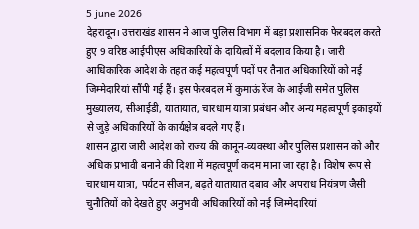5 june 2026
देहरादून। उत्तराखंड शासन ने आज पुलिस विभाग में बड़ा प्रशासनिक फेरबदल करते हुए 9 वरिष्ठ आईपीएस अधिकारियों के दायित्वों में बदलाव किया है। जारी आधिकारिक आदेश के तहत कई महत्वपूर्ण पदों पर तैनात अधिकारियों को नई जिम्मेदारियां सौंपी गई हैं। इस फेरबदल में कुमाऊं रेंज के आईजी समेत पुलिस मुख्यालय, सीआईडी, यातायात, चारधाम यात्रा प्रबंधन और अन्य महत्वपूर्ण इकाइयों से जुड़े अधिकारियों के कार्यक्षेत्र बदले गए हैं।
शासन द्वारा जारी आदेश को राज्य की कानून-व्यवस्था और पुलिस प्रशासन को और अधिक प्रभावी बनाने की दिशा में महत्वपूर्ण कदम माना जा रहा है। विशेष रूप से चारधाम यात्रा, पर्यटन सीजन, बढ़ते यातायात दबाव और अपराध नियंत्रण जैसी चुनौतियों को देखते हुए अनुभवी अधिकारियों को नई जिम्मेदारियां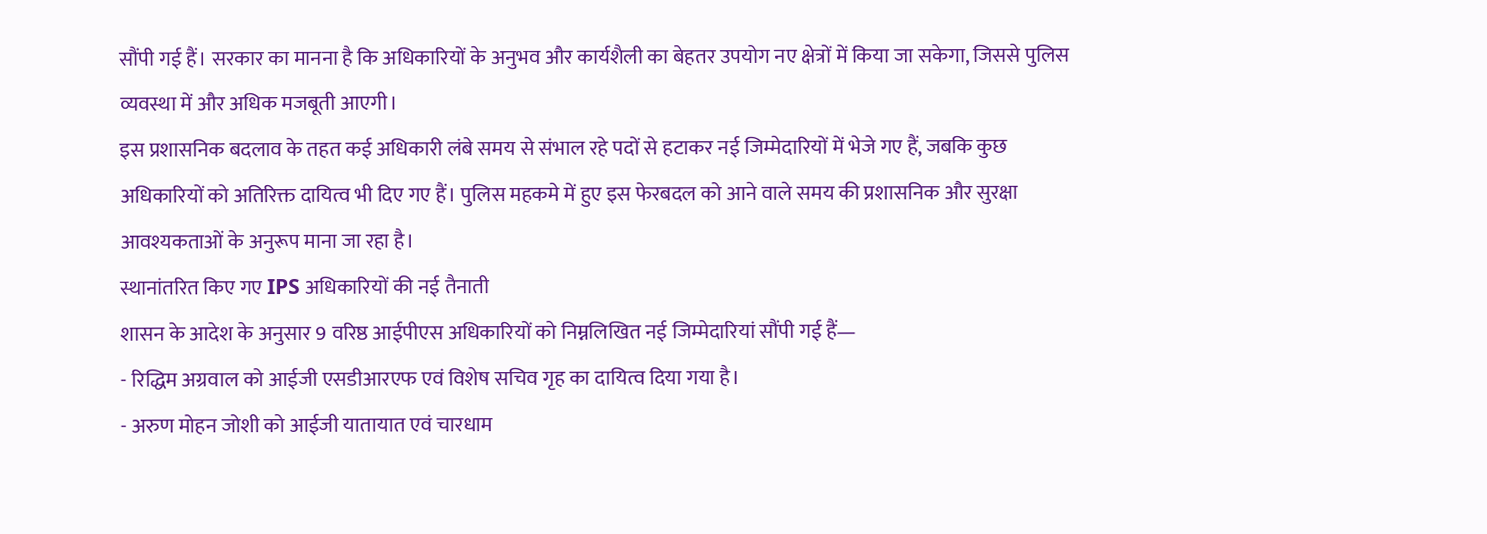सौंपी गई हैं। सरकार का मानना है कि अधिकारियों के अनुभव और कार्यशैली का बेहतर उपयोग नए क्षेत्रों में किया जा सकेगा, जिससे पुलिस व्यवस्था में और अधिक मजबूती आएगी।
इस प्रशासनिक बदलाव के तहत कई अधिकारी लंबे समय से संभाल रहे पदों से हटाकर नई जिम्मेदारियों में भेजे गए हैं, जबकि कुछ अधिकारियों को अतिरिक्त दायित्व भी दिए गए हैं। पुलिस महकमे में हुए इस फेरबदल को आने वाले समय की प्रशासनिक और सुरक्षा आवश्यकताओं के अनुरूप माना जा रहा है।
स्थानांतरित किए गए IPS अधिकारियों की नई तैनाती
शासन के आदेश के अनुसार 9 वरिष्ठ आईपीएस अधिकारियों को निम्नलिखित नई जिम्मेदारियां सौंपी गई हैं—
- रिद्धिम अग्रवाल को आईजी एसडीआरएफ एवं विशेष सचिव गृह का दायित्व दिया गया है।
- अरुण मोहन जोशी को आईजी यातायात एवं चारधाम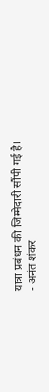यात्रा प्रबंधन की जिम्मेदारी सौंपी गई है।
- अनंत शंकर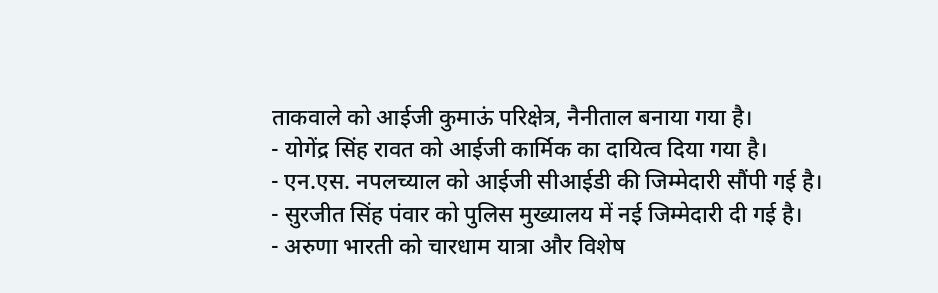ताकवाले को आईजी कुमाऊं परिक्षेत्र, नैनीताल बनाया गया है।
- योगेंद्र सिंह रावत को आईजी कार्मिक का दायित्व दिया गया है।
- एन.एस. नपलच्याल को आईजी सीआईडी की जिम्मेदारी सौंपी गई है।
- सुरजीत सिंह पंवार को पुलिस मुख्यालय में नई जिम्मेदारी दी गई है।
- अरुणा भारती को चारधाम यात्रा और विशेष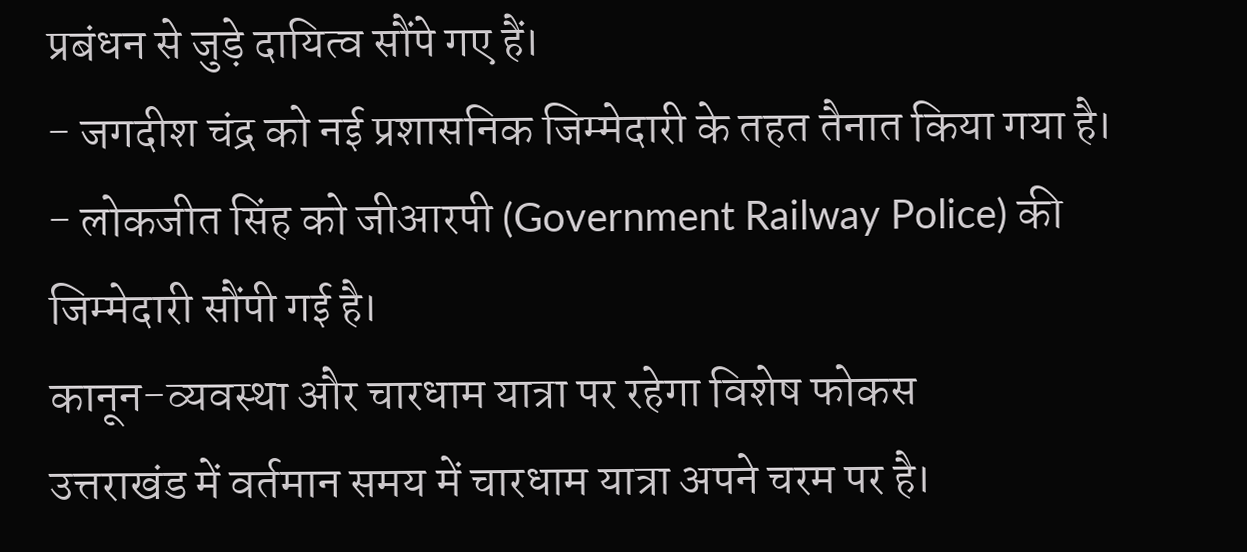प्रबंधन से जुड़े दायित्व सौंपे गए हैं।
- जगदीश चंद्र को नई प्रशासनिक जिम्मेदारी के तहत तैनात किया गया है।
- लोकजीत सिंह को जीआरपी (Government Railway Police) की जिम्मेदारी सौंपी गई है।
कानून-व्यवस्था और चारधाम यात्रा पर रहेगा विशेष फोकस
उत्तराखंड में वर्तमान समय में चारधाम यात्रा अपने चरम पर है।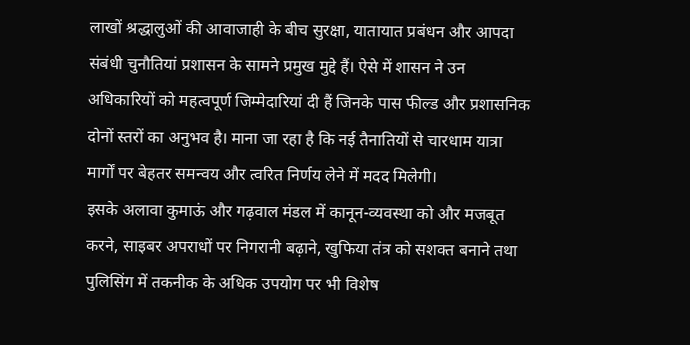लाखों श्रद्धालुओं की आवाजाही के बीच सुरक्षा, यातायात प्रबंधन और आपदा संबंधी चुनौतियां प्रशासन के सामने प्रमुख मुद्दे हैं। ऐसे में शासन ने उन अधिकारियों को महत्वपूर्ण जिम्मेदारियां दी हैं जिनके पास फील्ड और प्रशासनिक दोनों स्तरों का अनुभव है। माना जा रहा है कि नई तैनातियों से चारधाम यात्रा मार्गों पर बेहतर समन्वय और त्वरित निर्णय लेने में मदद मिलेगी।
इसके अलावा कुमाऊं और गढ़वाल मंडल में कानून-व्यवस्था को और मजबूत करने, साइबर अपराधों पर निगरानी बढ़ाने, खुफिया तंत्र को सशक्त बनाने तथा पुलिसिंग में तकनीक के अधिक उपयोग पर भी विशेष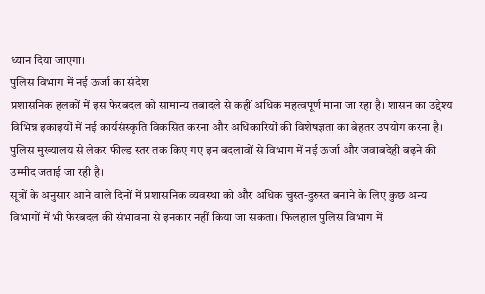ध्यान दिया जाएगा।
पुलिस विभाग में नई ऊर्जा का संदेश
प्रशासनिक हलकों में इस फेरबदल को सामान्य तबादले से कहीं अधिक महत्वपूर्ण माना जा रहा है। शासन का उद्देश्य विभिन्न इकाइयों में नई कार्यसंस्कृति विकसित करना और अधिकारियों की विशेषज्ञता का बेहतर उपयोग करना है। पुलिस मुख्यालय से लेकर फील्ड स्तर तक किए गए इन बदलावों से विभाग में नई ऊर्जा और जवाबदेही बढ़ने की उम्मीद जताई जा रही है।
सूत्रों के अनुसार आने वाले दिनों में प्रशासनिक व्यवस्था को और अधिक चुस्त-दुरुस्त बनाने के लिए कुछ अन्य विभागों में भी फेरबदल की संभावना से इनकार नहीं किया जा सकता। फिलहाल पुलिस विभाग में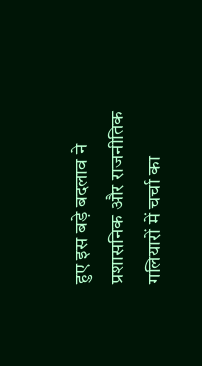हुए इस बड़े बदलाव ने प्रशासनिक और राजनीतिक गलियारों में चर्चा का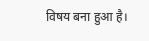विषय बना हुआ है।